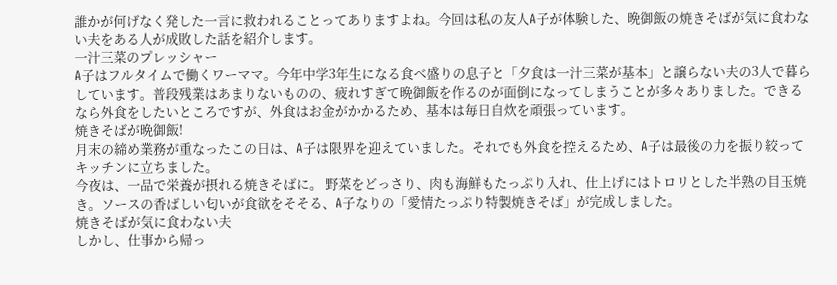誰かが何げなく発した一言に救われることってありますよね。今回は私の友人A子が体験した、晩御飯の焼きそばが気に食わない夫をある人が成敗した話を紹介します。
一汁三菜のプレッシャー
A子はフルタイムで働くワーママ。今年中学3年生になる食べ盛りの息子と「夕食は一汁三菜が基本」と譲らない夫の3人で暮らしています。普段残業はあまりないものの、疲れすぎて晩御飯を作るのが面倒になってしまうことが多々ありました。できるなら外食をしたいところですが、外食はお金がかかるため、基本は毎日自炊を頑張っています。
焼きそばが晩御飯!
月末の締め業務が重なったこの日は、A子は限界を迎えていました。それでも外食を控えるため、A子は最後の力を振り絞ってキッチンに立ちました。
今夜は、一品で栄養が摂れる焼きそばに。 野菜をどっさり、肉も海鮮もたっぷり入れ、仕上げにはトロリとした半熟の目玉焼き。ソースの香ばしい匂いが食欲をそそる、A子なりの「愛情たっぷり特製焼きそば」が完成しました。
焼きそばが気に食わない夫
しかし、仕事から帰っ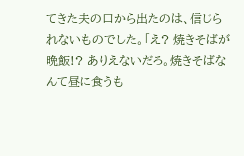てきた夫の口から出たのは、信じられないものでした。「え? 焼きそばが晩飯!? ありえないだろ。焼きそばなんて昼に食うも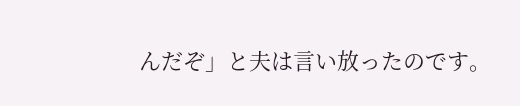んだぞ」と夫は言い放ったのです。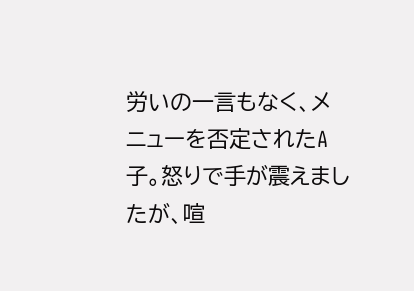労いの一言もなく、メニューを否定されたA子。怒りで手が震えましたが、喧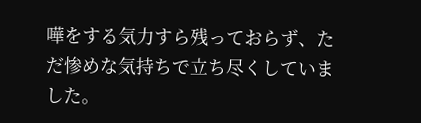嘩をする気力すら残っておらず、ただ惨めな気持ちで立ち尽くしていました。